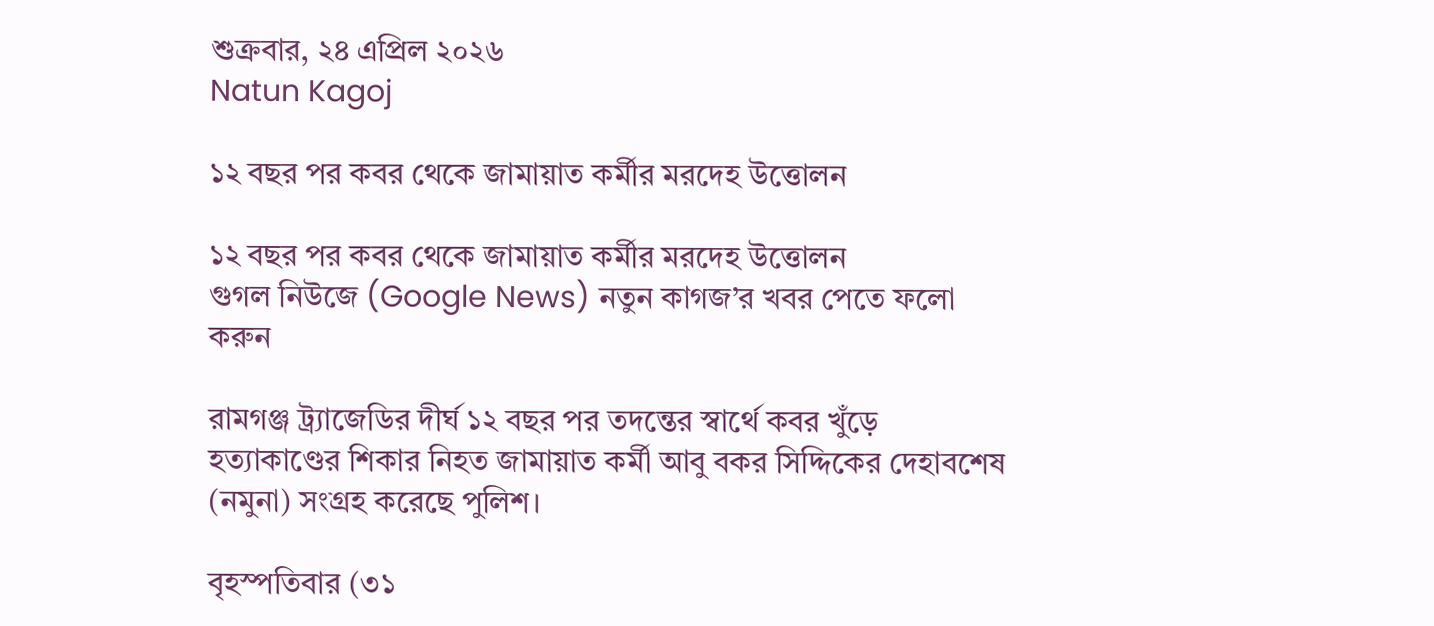শুক্রবার, ২৪ এপ্রিল ২০২৬
Natun Kagoj

১২ বছর পর কবর থেকে জামায়াত কর্মীর মরদেহ উত্তোলন

১২ বছর পর কবর থেকে জামায়াত কর্মীর মরদেহ উত্তোলন
গুগল নিউজে (Google News) নতুন কাগজ’র খবর পেতে ফলো করুন

রামগঞ্জ ট্র্যাজেডির দীর্ঘ ১২ বছর পর তদন্তের স্বার্থে কবর খুঁড়ে হত্যাকাণ্ডের শিকার নিহত জামায়াত কর্মী আবু বকর সিদ্দিকের দেহাবশেষ (নমুনা) সংগ্রহ করেছে পুলিশ।

বৃহস্পতিবার (৩১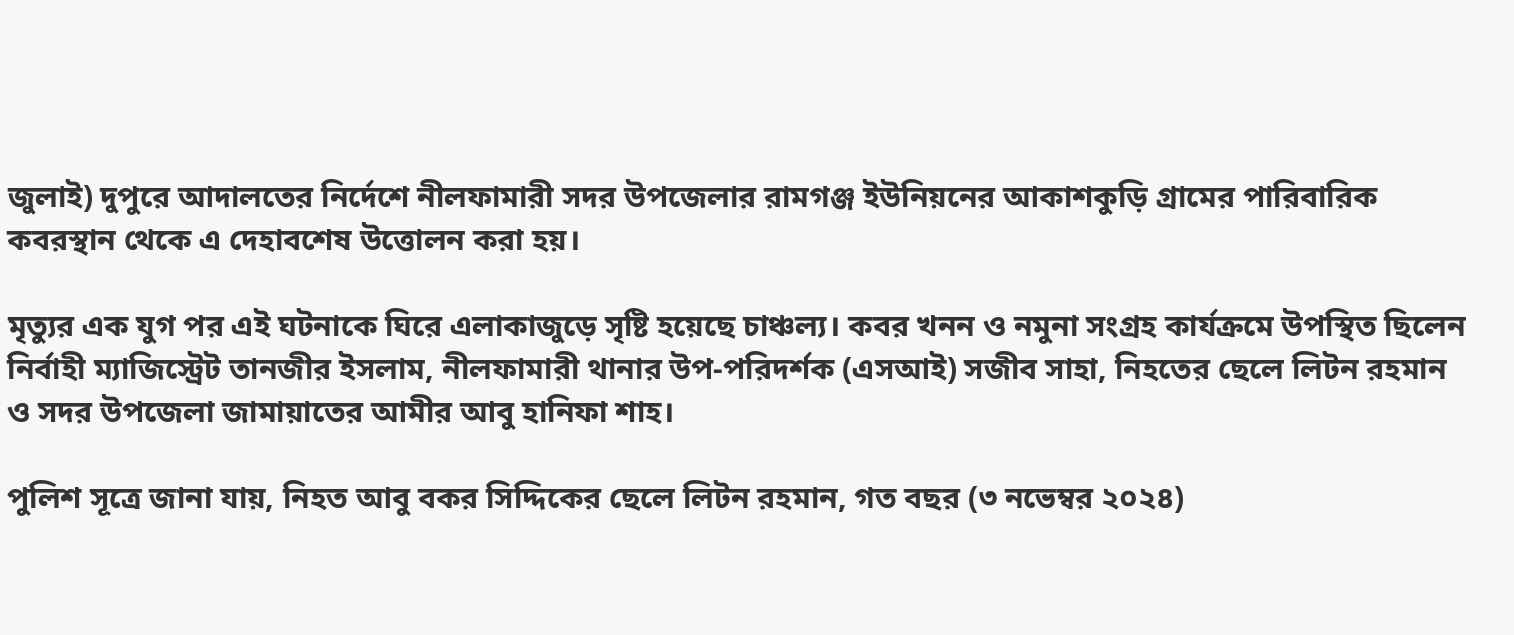জুলাই) দুপুরে আদালতের নির্দেশে নীলফামারী সদর উপজেলার রামগঞ্জ ইউনিয়নের আকাশকুড়ি গ্রামের পারিবারিক কবরস্থান থেকে এ দেহাবশেষ উত্তোলন করা হয়।

মৃত্যুর এক যুগ পর এই ঘটনাকে ঘিরে এলাকাজুড়ে সৃষ্টি হয়েছে চাঞ্চল্য। কবর খনন ও নমুনা সংগ্রহ কার্যক্রমে উপস্থিত ছিলেন নির্বাহী ম্যাজিস্ট্রেট তানজীর ইসলাম, নীলফামারী থানার উপ-পরিদর্শক (এসআই) সজীব সাহা, নিহতের ছেলে লিটন রহমান ও সদর উপজেলা জামায়াতের আমীর আবু হানিফা শাহ।

পুলিশ সূত্রে জানা যায়, নিহত আবু বকর সিদ্দিকের ছেলে লিটন রহমান, গত বছর (৩ নভেম্বর ২০২৪)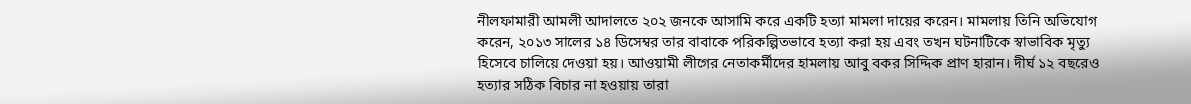নীলফামারী আমলী আদালতে ২০২ জনকে আসামি করে একটি হত্যা মামলা দায়ের করেন। মামলায় তিনি অভিযোগ করেন, ২০১৩ সালের ১৪ ডিসেম্বর তার বাবাকে পরিকল্পিতভাবে হত্যা করা হয় এবং তখন ঘটনাটিকে স্বাভাবিক মৃত্যু হিসেবে চালিয়ে দেওয়া হয়। আওয়ামী লীগের নেতাকর্মীদের হামলায় আবু বকর সিদ্দিক প্রাণ হারান। দীর্ঘ ১২ বছরেও হত্যার সঠিক বিচার না হওয়ায় তারা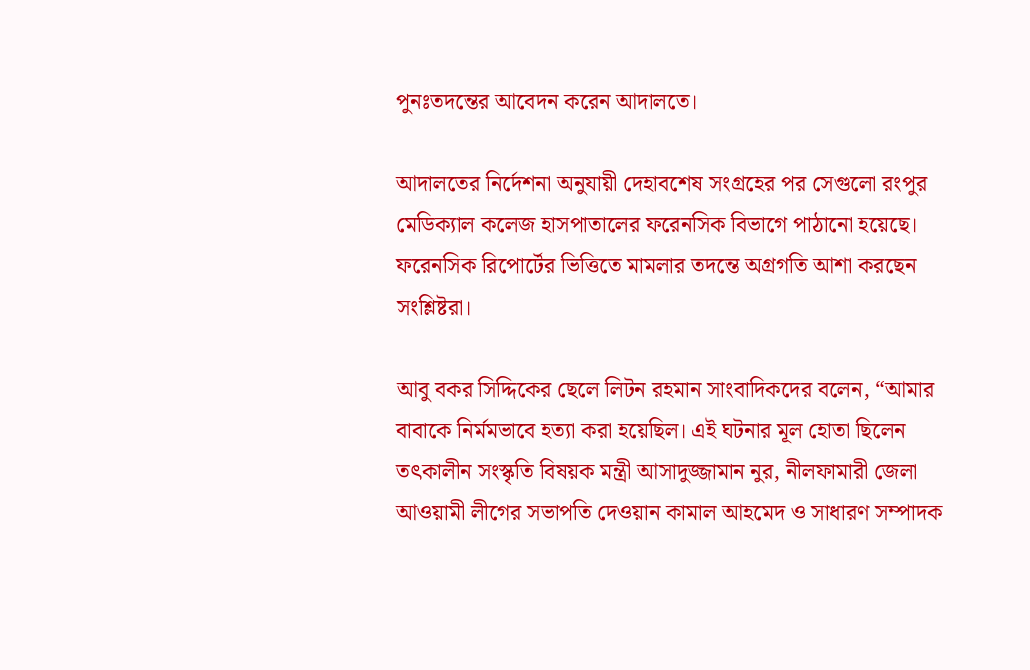পুনঃতদন্তের আবেদন করেন আদালতে।

আদালতের নির্দেশনা অনুযায়ী দেহাবশেষ সংগ্রহের পর সেগুলো রংপুর মেডিক্যাল কলেজ হাসপাতালের ফরেনসিক বিভাগে পাঠানো হয়েছে। ফরেনসিক রিপোর্টের ভিত্তিতে মামলার তদন্তে অগ্রগতি আশা করছেন সংশ্লিষ্টরা।

আবু বকর সিদ্দিকের ছেলে লিটন রহমান সাংবাদিকদের বলেন, “আমার বাবাকে নির্মমভাবে হত্যা করা হয়েছিল। এই ঘটনার মূল হোতা ছিলেন তৎকালীন সংস্কৃতি বিষয়ক মন্ত্রী আসাদুজ্জামান নুর, নীলফামারী জেলা আওয়ামী লীগের সভাপতি দেওয়ান কামাল আহমেদ ও সাধারণ সম্পাদক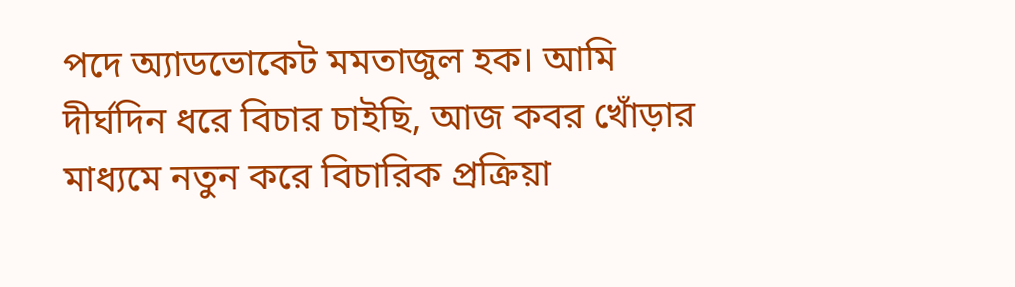পদে অ্যাডভোকেট মমতাজুল হক। আমি দীর্ঘদিন ধরে বিচার চাইছি, আজ কবর খোঁড়ার মাধ্যমে নতুন করে বিচারিক প্রক্রিয়া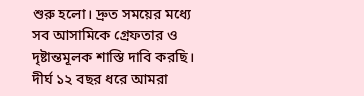শুরু হলো। দ্রুত সময়ের মধ্যে সব আসামিকে গ্রেফতার ও দৃষ্টান্তমূলক শাস্তি দাবি করছি। দীর্ঘ ১২ বছর ধরে আমরা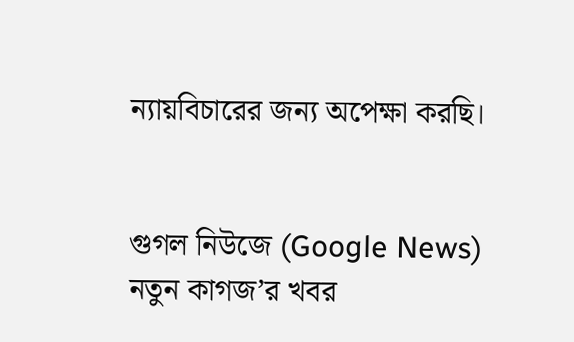ন্যায়বিচারের জন্য অপেক্ষা করছি।


গুগল নিউজে (Google News) নতুন কাগজ’র খবর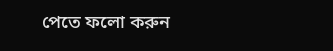পেতে ফলো করুন